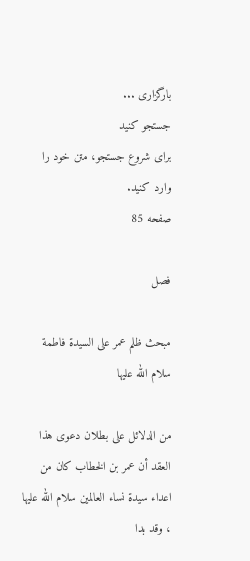بارگزاری ...
جستجو کنید
برای شروع جستجو، متن خود را وارد کنید.
صفحه 85

فصل

مبحث ظلم عمر على السيدة فاطمة سلام الله عليها

من الدلائل على بطلان دعوى هذا العقد أن عمر بن الخطاب كان من اعداء سيدة نساء العالمين سلام الله عليها ، وقد بدا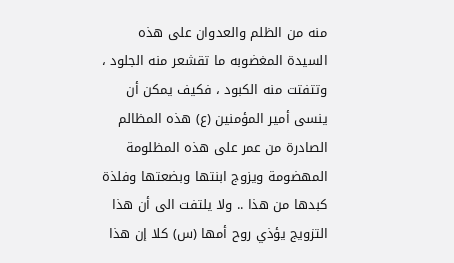منه من الظلم والعدوان على هذه السيدة المغضوبه ما تقشعر منه الجلود ، وتتفتت منه الكبود ، فكيف يمكن أن ينسى أمير المؤمنين (ع) هذه المظالم الصادرة من عمر على هذه المظلومة المهضومة ويزوج ابنتها وبضعتها وفلذة كبدها من هذا .. ولا يلتفت الى أن هذا التزويج يؤذي روح أمها (س) كلا إن هذا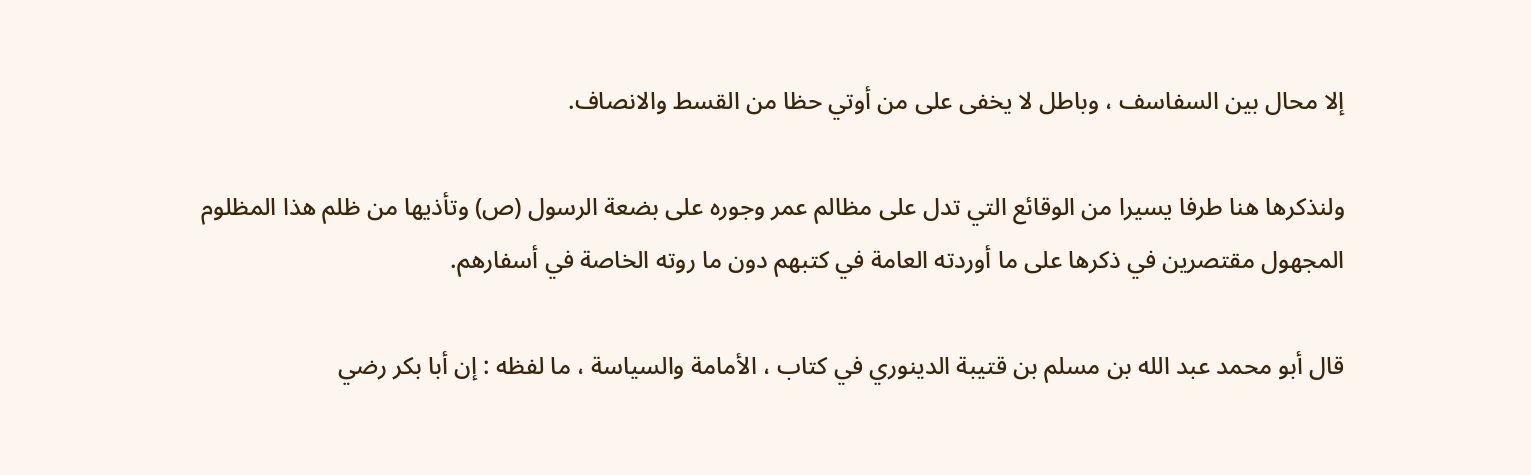إلا محال بين السفاسف ، وباطل لا يخفى على من أوتي حظا من القسط والانصاف.

ولنذكرها هنا طرفا يسيرا من الوقائع التي تدل على مظالم عمر وجوره على بضعة الرسول (ص) وتأذيها من ظلم هذا المظلوم المجهول مقتصرين في ذكرها على ما أوردته العامة في كتبهم دون ما روته الخاصة في أسفارهم.

قال أبو محمد عبد الله بن مسلم بن قتيبة الدينوري في كتاب ، الأمامة والسياسة ، ما لفظه : إن أبا بكر رضي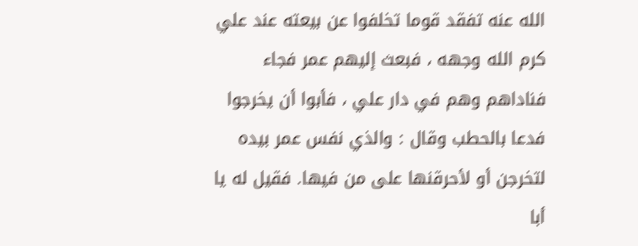الله عنه تفقد قوما تخلفوا عن بيعته عند علي كرم الله وجهه ، فبعث إليهم عمر فجاء فناداهم وهم في دار علي ، فأبوا أن يخرجوا فدعا بالحطب وقال : والذي نفس عمر بيده لتخرجن أو لأحرقنها على من فيها. فقيل له يا أبا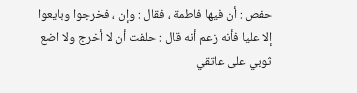حفص : أن فيها فاطمة ، فقال : وإن ، فخرجوا وبايعوا إلا عليا فأنه زعم أنه قال : حلفت أن لا أخرج ولا اضع ثوبي على عاتقي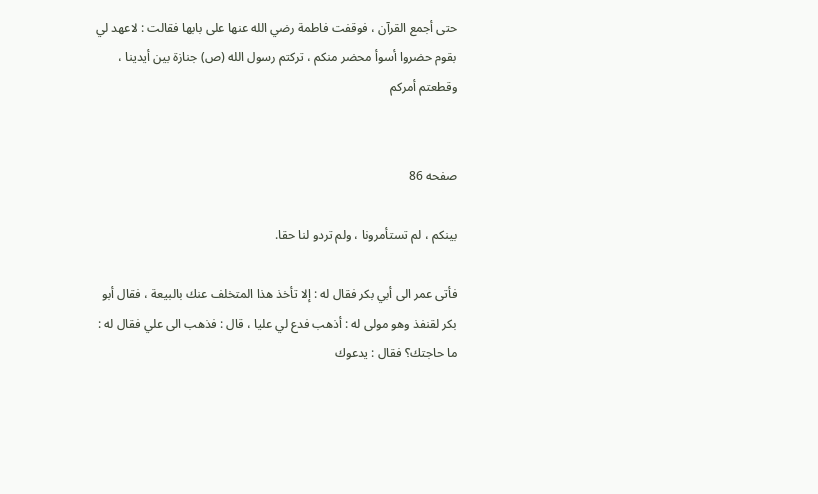حتى أجمع القرآن ، فوقفت فاطمة رضي الله عنها على بابها فقالت : لاعهد لي بقوم حضروا أسوأ محضر منكم ، تركتم رسول الله (ص) جنازة بين أيدينا ، وقطعتم أمركم


صفحه 86

بينكم ، لم تستأمرونا ، ولم تردو لنا حقا.

فأتى عمر الى أبي بكر فقال له : إلا تأخذ هذا المتخلف عنك بالبيعة ، فقال أبو بكر لقنفذ وهو مولى له : أذهب فدع لي عليا ، قال : فذهب الى علي فقال له : ما حاجتك؟ فقال : يدعوك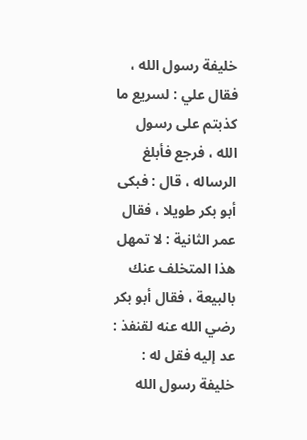خليفة رسول الله ، فقال علي : لسريع ما كذبتم على رسول الله ، فرجع فأبلغ الرساله ، قال : فبكى أبو بكر طويلا ، فقال عمر الثانية : لا تمهل هذا المتخلف عنك بالبيعة ، فقال أبو بكر رضي الله عنه لقنفذ : عد إليه فقل له : خليفة رسول الله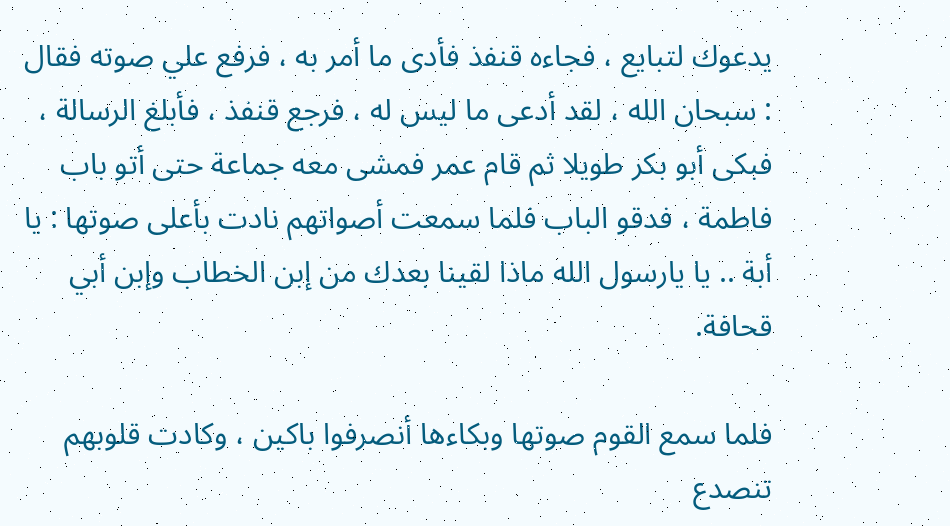يدعوك لتبايع ، فجاءه قنفذ فأدى ما أمر به ، فرفع علي صوته فقال : سبحان الله ، لقد أدعى ما ليس له ، فرجع قنفذ ، فأبلغ الرسالة ، فبكى أبو بكر طويلا ثم قام عمر فمشى معه جماعة حتى أتو باب فاطمة ، فدقو الباب فلما سمعت أصواتهم نادت بأعلى صوتها : يا أبة .. يا يارسول الله ماذا لقينا بعدك من إبن الخطاب وإبن أبي قحافة.

فلما سمع القوم صوتها وبكاءها أنصرفوا باكين ، وكادت قلوبهم تنصدع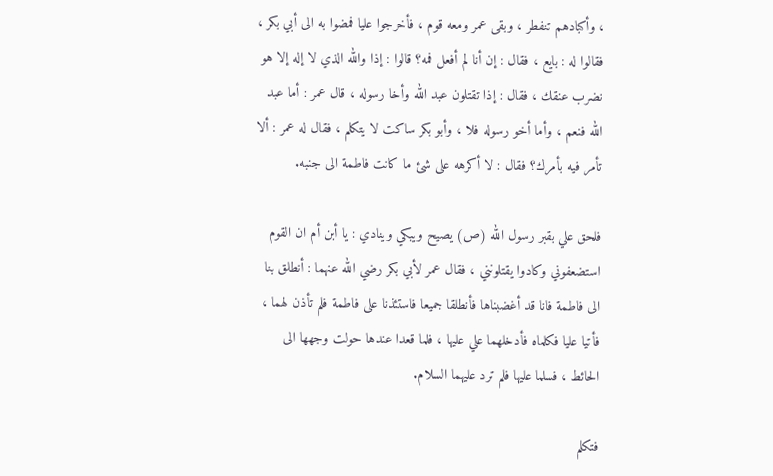، وأكبادهم تنفطر ، وبقى عمر ومعه قوم ، فأخرجوا عليا فمضوا به الى أبي بكر ، فقالوا له : بايع ، فقال : إن أنا لم أفعل فمه؟ قالوا : إذا والله الذي لا إله إلا هو نضرب عنقك ، فقال : إذا تقتلون عبد الله وأخا رسوله ، قال عمر : أما عبد الله فنعم ، وأما أخو رسوله فلا ، وأبو بكر ساكت لا يتكلم ، فقال له عمر : ألا تأمر فيه بأمرك؟ فقال : لا أكرهه على شئ ما كانت فاطمة الى جنبه.

فلحق علي بقبر رسول الله (ص) يصيح ويبكي وينادي : يا أبن أم ان القوم استضعفوني وكادوا يقتلونني ، فقال عمر لأبي بكر رضي الله عنهما : أنطلق بنا الى فاطمة فانا قد أغضبناها فأنطلقا جميعا فاستئذنا على فاطمة فلم تأذن لهما ، فأتيا عليا فكلماه فأدخلهما علي عليها ، فلما قعدا عندها حولت وجهها الى الحائط ، فسلما عليها فلم ترد عليهما السلام.

فتكلم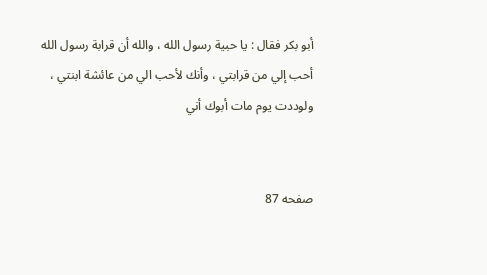أبو بكر فقال : يا حبية رسول الله ، والله أن قرابة رسول الله أحب إلي من قرابتي ، وأنك لأحب الي من عائشة ابنتي ، ولوددت يوم مات أبوك أني


صفحه 87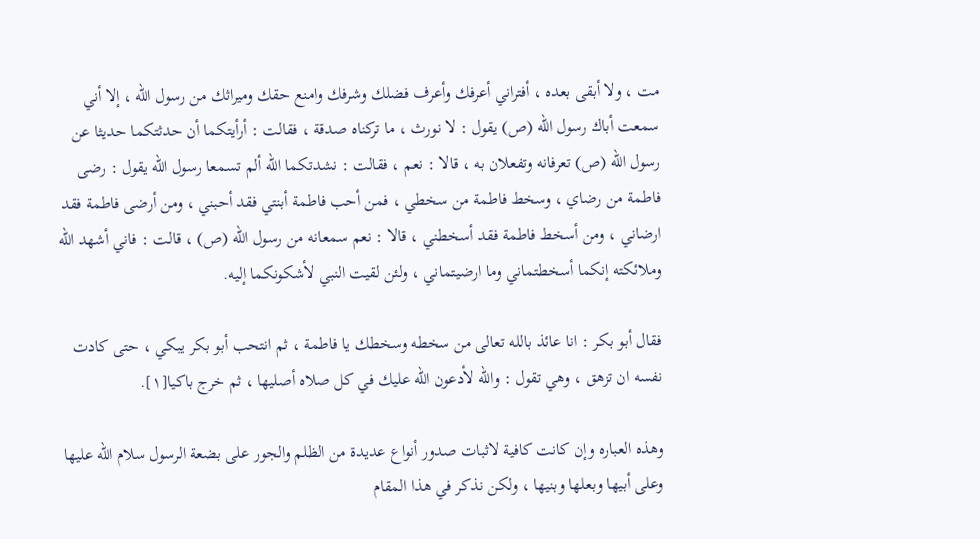مت ، ولا أبقى بعده ، أفتراني أعرفك وأعرف فضلك وشرفك وامنع حقك وميراثك من رسول الله ، إلا أني سمعت أباك رسول الله (ص) يقول : لا نورث ، ما تركناه صدقة ، فقالت : أرأيتكما أن حدثتكما حديثا عن رسول الله (ص) تعرفانه وتفعلان به ، قالا : نعم ، فقالت : نشدتكما الله ألم تسمعا رسول الله يقول : رضى فاطمة من رضاي ، وسخط فاطمة من سخطي ، فمن أحب فاطمة أبنتي فقد أحبني ، ومن أرضى فاطمة فقد ارضاني ، ومن أسخط فاطمة فقد أسخطني ، قالا : نعم سمعانه من رسول الله (ص) ، قالت : فاني أشهد الله وملائكته إنكما أسخطتماني وما ارضيتماني ، ولئن لقيت النبي لأشكونكما إليه.

فقال أبو بكر : انا عائذ بالله تعالى من سخطه وسخطك يا فاطمة ، ثم انتحب أبو بكر يبكي ، حتى كادت نفسه ان تزهق ، وهي تقول : والله لأدعون الله عليك في كل صلاه أصليها ، ثم خرج باكيا[١].

وهذه العباره وإن كانت كافية لاثبات صدور أنواع عديدة من الظلم والجور على بضعة الرسول سلام الله عليها وعلى أبيها وبعلها وبنيها ، ولكن نذكر في هذا المقام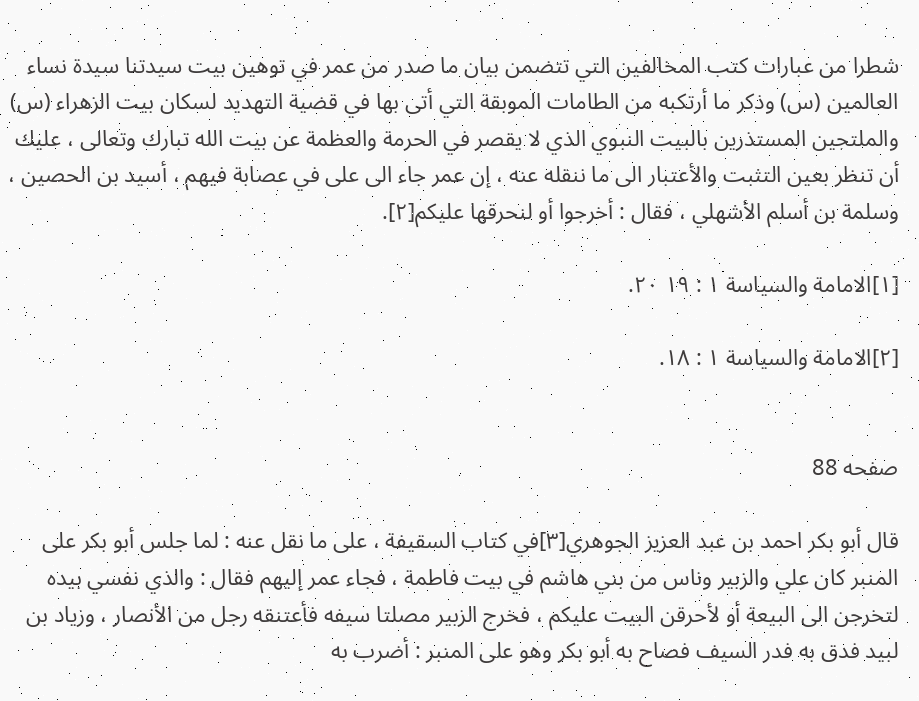شطرا من عبارات كتب المخالفين التي تتضمن بيان ما صدر من عمر في توهين بيت سيدتنا سيدة نساء العالمين (س) وذكر ما أرتكبه من الطامات الموبقة التي أتى بها في قضية التهديد لسكان بيت الزهراء (س) والملتجين المستذرين بالبيت النبوي الذي لا يقصر في الحرمة والعظمة عن بيت الله تبارك وتعالى ، عليك أن تنظر بعين التثبت والأعتبار الى ما ننقله عنه ، إن عمر جاء الى على في عصابة فيهم ، أسيد بن الحصين ، وسلمة بن أسلم الأشهلي ، فقال : أخرجوا أو لنحرقها عليكم[٢].

[١]الامامة والسياسة ١ : ١٩ ٢٠.

[٢]الامامة والسياسة ١ : ١٨.


صفحه 88

قال أبو بكر احمد بن عبد العزيز الجوهري[٣]في كتاب السقيفة ، على ما نقل عنه : لما جلس أبو بكر على المنبر كان علي والزبير وناس من بني هاشم في بيت فاطمة ، فجاء عمر إليهم فقال : والذي نفسي بيده لتخرجن الى البيعة أو لأحرقن البيت عليكم ، فخرج الزبير مصلتا سيفه فأعتنقه رجل من الأنصار ، وزياد بن لبيد فدق به فدر السيف فصاح به أبو بكر وهو على المنبر : أضرب به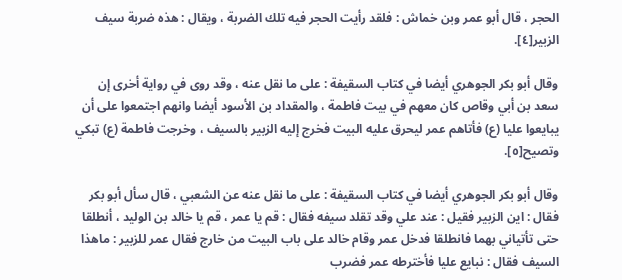الحجر ، قال أبو عمر وبن خماش : فلقد رأيت الحجر فيه تلك الضربة ، ويقال : هذه ضربة سيف الزبير[٤].

وقال أبو بكر الجوهري أيضا في كتاب السقيفة : على ما نقل عنه ، وقد روى في رواية أخرى إن سعد بن أبي وقاص كان معهم في بيت فاطمة ، والمقداد بن الأسود أيضا وانهم اجتمعوا على أن يبايعوا عليا (ع) فأتاهم عمر ليحرق عليه البيت فخرج إليه الزبير بالسيف ، وخرجت فاطمة (ع) تبكي وتصيح[٥].

وقال أبو بكر الجوهري أيضا في كتاب السقيفة : على ما نقل عنه عن الشعبي ، قال سأل أبو بكر فقال : اين الزبير فقيل : عند علي وقد تقلد سيفه فقال : قم يا عمر ، قم يا خالد بن الوليد ، أنطلقا حتى تأتياني بهما فانطلقا فدخل عمر وقام خالد على باب البيت من خارج فقال عمر للزبير : ماهذا السيف فقال : نبايع عليا فأخترطه عمر فضرب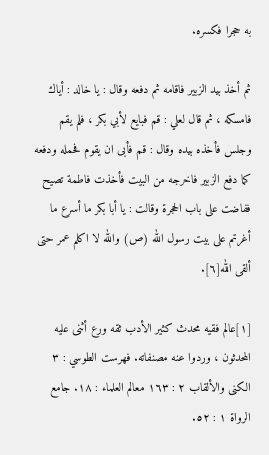به حجرا فكسره.

ثم أخذ بيد الزبير فاقامه ثم دفعه وقال : يا خالد : أياك فامسكه ، ثم قال لعلي : قم فبايع لأبي بكر ، فلم يقم وجلس فأخذه بيده وقال : قم فأبى ان يقوم فحمله ودفعه كما دفع الزبير فاخرجه من البيت فأخذت فاطمة تصيح ففاضت على باب الحجرة وقالت : يا أبا بكر ما أسرع ما أغرتم على بيت رسول الله (ص) والله لا اكلم عمر حتى ألقى الله[٦].

[١]عالم فقيه محدث كثير الأدب ثقه ورع أثنى عليه المحدثون ، وردوا عنه مصنفاته. فهرست الطوسي : ٣ الكنى والألقاب ٢ : ١٦٣ معالم العلماء : ١٨. جامع الرواة ١ : ٥٢.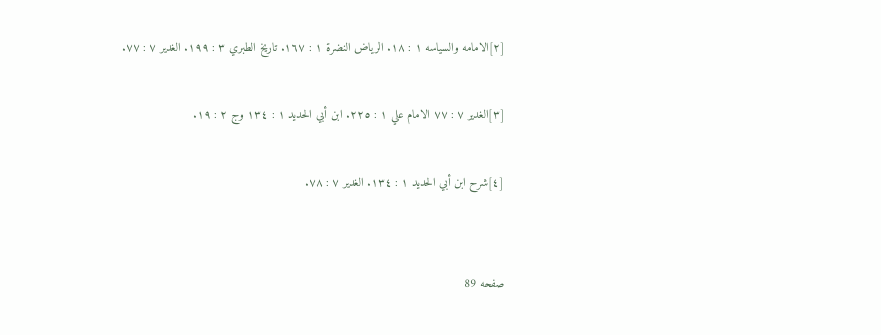[٢]الامامه والسياسه ١ : ١٨. الرياض النضرة ١ : ١٦٧. تاريخ الطبري ٣ : ١٩٩. الغدير ٧ : ٧٧.

[٣]الغدير ٧ : ٧٧ الامام علي ١ : ٢٢٥. ابن أبي الحديد ١ : ١٣٤ وج ٢ : ١٩.

[٤]شرح ابن أبي الحديد ١ : ١٣٤. الغدير ٧ : ٧٨.


صفحه 89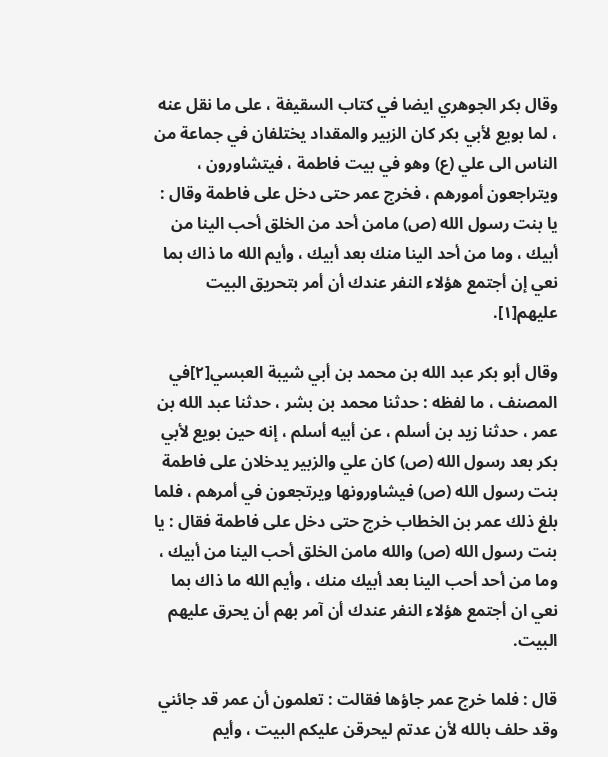وقال بكر الجوهري ايضا في كتاب السقيفة ، على ما نقل عنه ، لما بويع لأبي بكر كان الزبير والمقداد يختلفان في جماعة من الناس الى علي (ع) وهو في بيت فاطمة ، فيتشاورون ، ويتراجعون أمورهم ، فخرج عمر حتى دخل على فاطمة وقال : يا بنت رسول الله (ص) مامن أحد من الخلق أحب الينا من أبيك ، وما من أحد الينا منك بعد أبيك ، وأيم الله ما ذاك بما نعي إن أجتمع هؤلاء النفر عندك أن أمر بتحريق البيت عليهم[١].

وقال أبو بكر عبد الله بن محمد بن أبي شيبة العبسي[٢]في المصنف ، ما لفظه : حدثنا محمد بن بشر ، حدثنا عبد الله بن عمر ، حدثنا زيد بن أسلم ، عن أبيه أسلم ، إنه حين بويع لأبي بكر بعد رسول الله (ص) كان علي والزبير يدخلان على فاطمة بنت رسول الله (ص) فيشاورونها ويرتجعون في أمرهم ، فلما بلغ ذلك عمر بن الخطاب خرج حتى دخل على فاطمة فقال : يا بنت رسول الله (ص) والله مامن الخلق أحب الينا من أبيك ، وما من أحد أحب الينا بعد أبيك منك ، وأيم الله ما ذاك بما نعي ان أجتمع هؤلاء النفر عندك أن آمر بهم أن يحرق عليهم البيت.

قال : فلما خرج عمر جاؤها فقالت : تعلمون أن عمر قد جائني وقد حلف بالله لأن عدتم ليحرقن عليكم البيت ، وأيم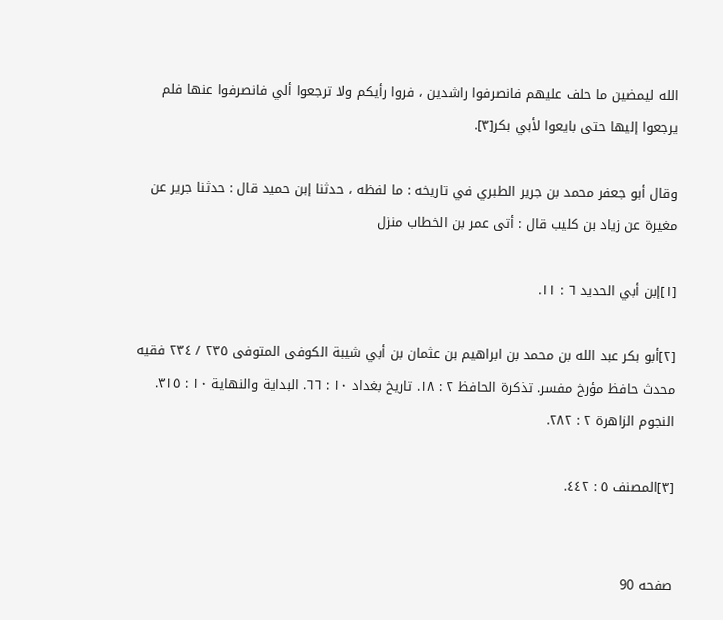الله ليمضين ما حلف عليهم فانصرفوا راشدين ، فروا رأيكم ولا ترجعوا ألي فانصرفوا عنها فلم يرجعوا إليها حتى بايعوا لأبي بكر[٣].

وقال أبو جعفر محمد بن جرير الطبري في تاريخه : ما لفظه ، حدثنا إبن حميد قال : حدثنا جرير عن مغيرة عن زياد بن كليب قال : أتى عمر بن الخطاب منزل

[١]إبن أبي الحديد ٦ : ١١.

[٢]أبو بكر عبد الله بن محمد بن ابراهيم بن عثمان بن أبي شيبة الكوفى المتوفى ٢٣٥ / ٢٣٤ فقيه محدث حافظ مؤرخ مفسر. تذكرة الحافظ ٢ : ١٨. تاريخ بغداد ١٠ : ٦٦. البداية والنهاية ١٠ : ٣١٥. النجوم الزاهرة ٢ : ٢٨٢.

[٣]المصنف ٥ : ٤٤٢.


صفحه 90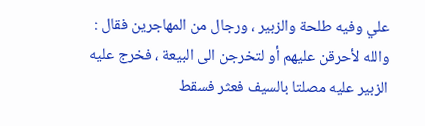علي وفيه طلحة والزبير ، ورجال من المهاجرين فقال : والله لأحرقن عليهم أو لتخرجن الى البيعة ، فخرج عليه الزبير عليه مصلتا بالسيف فعثر فسقط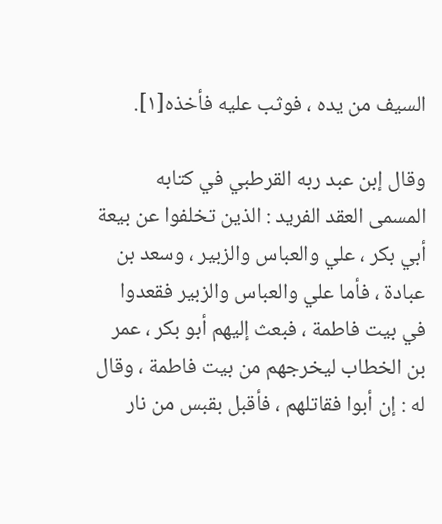السيف من يده ، فوثب عليه فأخذه[١].

وقال إبن عبد ربه القرطبي في كتابه المسمى العقد الفريد : الذين تخلفوا عن بيعة أبي بكر ، علي والعباس والزبير ، وسعد بن عبادة ، فأما علي والعباس والزبير فقعدوا في بيت فاطمة ، فبعث إليهم أبو بكر ، عمر بن الخطاب ليخرجهم من بيت فاطمة ، وقال له : إن أبوا فقاتلهم ، فأقبل بقبس من نار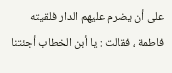على أن يضرم عليهم الدار فلقيته فاطمة ، فقالت : يا أبن الخطاب أجئتنا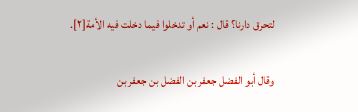لتحرق دارنا؟ قال : نعم أو تدخلوا فيما دخلت فيه الأمة[٢].

وقال أبو الفضل جعفر بن الفضل بن جعفر بن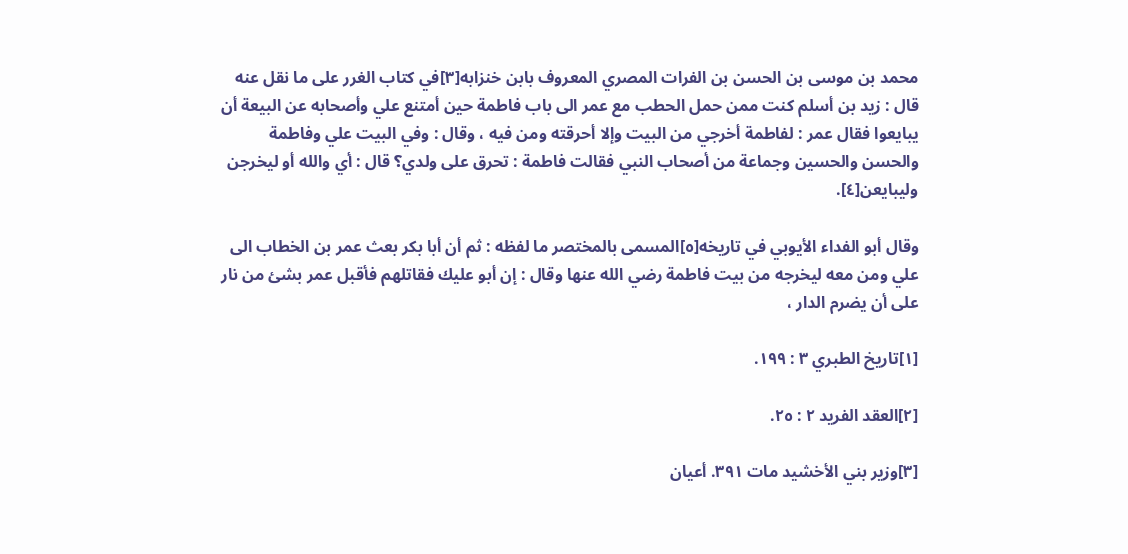محمد بن موسى بن الحسن بن الفرات المصري المعروف بابن خنزابه[٣]في كتاب الغرر على ما نقل عنه قال : زيد بن أسلم كنت ممن حمل الحطب مع عمر الى باب فاطمة حين أمتنع علي وأصحابه عن البيعة أن يبايعوا فقال عمر : لفاطمة أخرجي من البيت وإلا أحرقته ومن فيه ، وقال : وفي البيت علي وفاطمة والحسن والحسين وجماعة من أصحاب النبي فقالت فاطمة : تحرق على ولدي؟ قال : أي والله أو ليخرجن وليبايعن[٤].

وقال أبو الفداء الأيوبي في تاريخه[٥]المسمى بالمختصر ما لفظه : ثم أن أبا بكر بعث عمر بن الخطاب الى علي ومن معه ليخرجه من بيت فاطمة رضي الله عنها وقال : إن أبو عليك فقاتلهم فأقبل عمر بشئ من نار على أن يضرم الدار ،

[١]تاريخ الطبري ٣ : ١٩٩.

[٢]العقد الفريد ٢ : ٢٥.

[٣]وزير بني الأخشيد مات ٣٩١. أعيان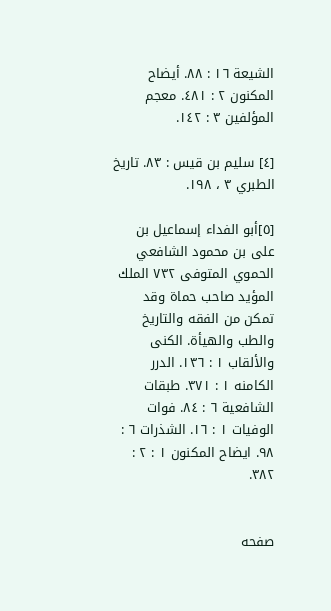الشيعة ١٦ : ٨٨. أيضاح المكنون ٢ : ٤٨١. معجم المؤلفين ٣ : ١٤٢.

[٤] سليم بن قيس : ٨٣. تاريخ الطبري ٣ ، ١٩٨.

[٥]أبو الفداء إسماعيل بن على بن محمود الشافعي الحموي المتوفى ٧٣٢ الملك المؤيد صاحب حماة وقد تمكن من الفقه والتاريخ والطب والهيأة. الكنى والألقاب ١ : ١٣٦. الدرر الكامنه ١ : ٣٧١. طبقات الشافعية ٦ : ٨٤. فوات الوفيات ١ : ١٦. الشذرات ٦ : ٩٨. ايضاح المكنون ١ : ٢ : ٣٨٢.


صفحه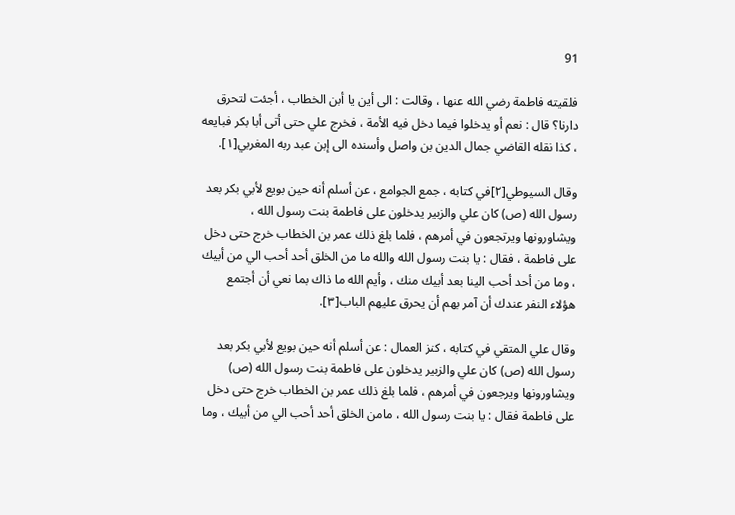91

فلقيته فاطمة رضي الله عنها ، وقالت : الى أين يا أبن الخطاب ، أجئت لتحرق دارنا؟ قال : نعم أو يدخلوا فيما دخل فيه الأمة ، فخرج علي حتى أتى أبا بكر فبايعه ، كذا نقله القاضي جمال الدين بن واصل وأسنده الى إبن عبد ربه المغربي[١].

وقال السيوطي[٢]في كتابه ، جمع الجوامع ، عن أسلم أنه حين بويع لأبي بكر بعد رسول الله (ص) كان علي والزبير يدخلون على فاطمة بنت رسول الله ، ويشاورونها ويرتجعون في أمرهم ، فلما بلغ ذلك عمر بن الخطاب خرج حتى دخل على فاطمة ، فقال : يا بنت رسول الله والله ما من الخلق أحد أحب الي من أبيك ، وما من أحد أحب الينا بعد أبيك منك ، وأيم الله ما ذاك بما نعي أن أجتمع هؤلاء النفر عندك أن آمر بهم أن يحرق عليهم الباب[٣].

وقال علي المتقي في كتابه ، كنز العمال : عن أسلم أنه حين بويع لأبي بكر بعد رسول الله (ص) كان علي والزبير يدخلون على فاطمة بنت رسول الله (ص) ويشاورونها ويرجعون في أمرهم ، فلما بلغ ذلك عمر بن الخطاب خرج حتى دخل على فاطمة فقال : يا بنت رسول الله ، مامن الخلق أحد أحب الي من أبيك ، وما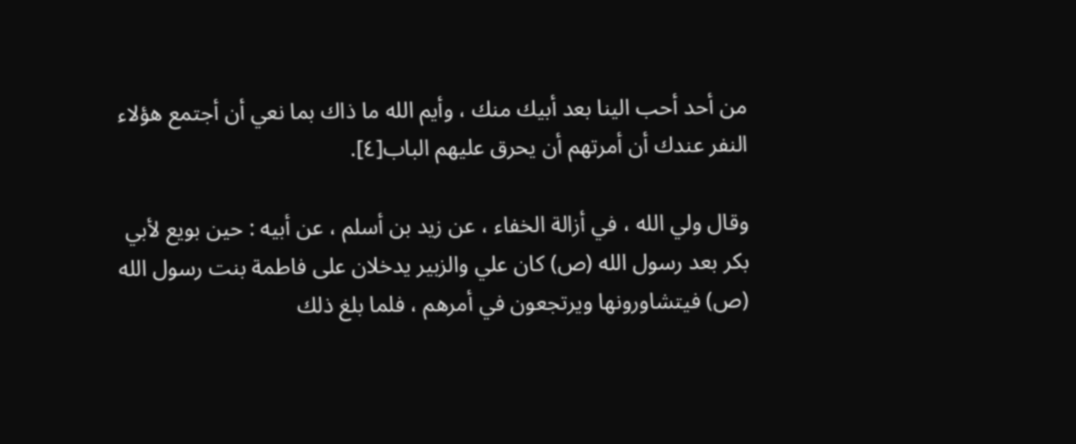من أحد أحب الينا بعد أبيك منك ، وأيم الله ما ذاك بما نعي أن أجتمع هؤلاء النفر عندك أن أمرتهم أن يحرق عليهم الباب[٤].

وقال ولي الله ، في أزالة الخفاء ، عن زيد بن أسلم ، عن أبيه : حين بويع لأبي بكر بعد رسول الله (ص) كان علي والزبير يدخلان على فاطمة بنت رسول الله (ص) فيتشاورونها ويرتجعون في أمرهم ، فلما بلغ ذلك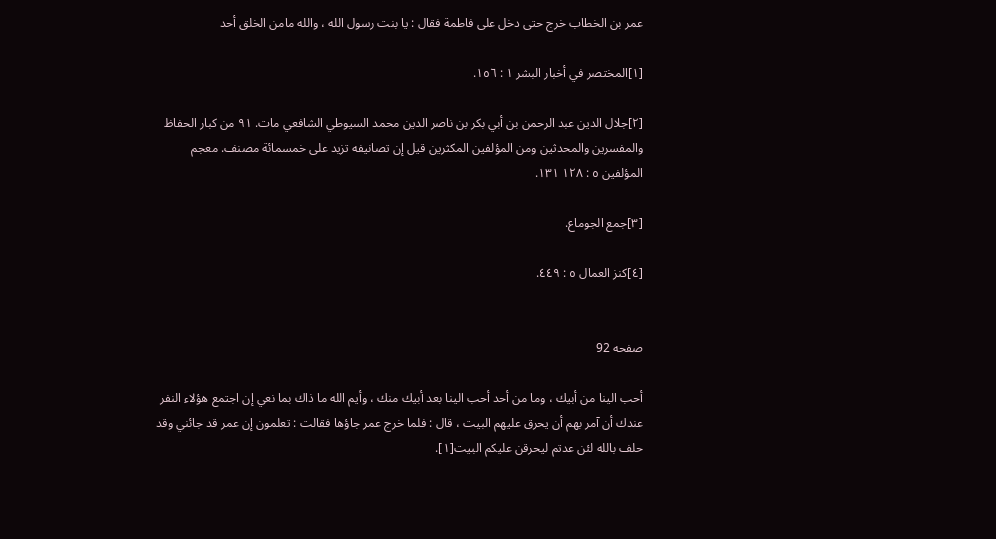عمر بن الخطاب خرج حتى دخل على فاطمة فقال : يا بنت رسول الله ، والله مامن الخلق أحد

[١]المختصر في أخبار البشر ١ : ١٥٦.

[٢]جلال الدين عبد الرحمن بن أبي بكر بن ناصر الدين محمد السيوطي الشافعي مات. ٩١ من كبار الحفاظ والمفسرين والمحدثين ومن المؤلفين المكثرين قيل إن تصانيفه تزيد على خمسمائة مصنف. معجم المؤلفين ٥ : ١٢٨ ١٣١.

[٣]جمع الجوماع.

[٤]كنز العمال ٥ : ٤٤٩.


صفحه 92

أحب الينا من أبيك ، وما من أحد أحب الينا بعد أبيك منك ، وأيم الله ما ذاك بما نعي إن اجتمع هؤلاء النفر عندك أن آمر بهم أن يحرق عليهم البيت ، قال : فلما خرج عمر جاؤها فقالت : تعلمون إن عمر قد جائني وقد حلف بالله لئن عدتم ليحرقن عليكم البيت[١].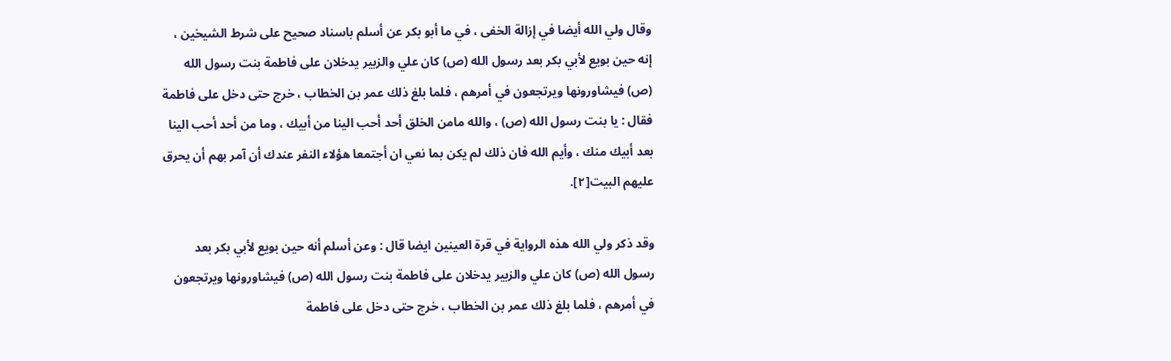وقال ولي الله أيضا في إزالة الخفى ، في ما أبو بكر عن أسلم باسناد صحيح على شرط الشيخين ، إنه حين بويع لأبي بكر بعد رسول الله (ص) كان علي والزبير يدخلان على فاطمة بنت رسول الله (ص) فيشاورونها ويرتجعون في أمرهم ، فلما بلغ ذلك عمر بن الخطاب ، خرج حتى دخل على فاطمة فقال : يا بنت رسول الله (ص) ، والله مامن الخلق أحد أحب الينا من أبيك ، وما من أحد أحب الينا بعد أبيك منك ، وأيم الله فان ذلك لم يكن بما نعي ان أجتمعا هؤلاء النفر عندك أن آمر بهم أن يحرق عليهم البيت[٢].

وقد ذكر ولي الله هذه الرواية في قرة العينين ايضا قال : وعن أسلم أنه حين بويع لأبي بكر بعد رسول الله (ص) كان علي والزبير يدخلان على فاطمة بنت رسول الله (ص) فيشاورونها ويرتجعون في أمرهم ، فلما بلغ ذلك عمر بن الخطاب ، خرج حتى دخل على فاطمة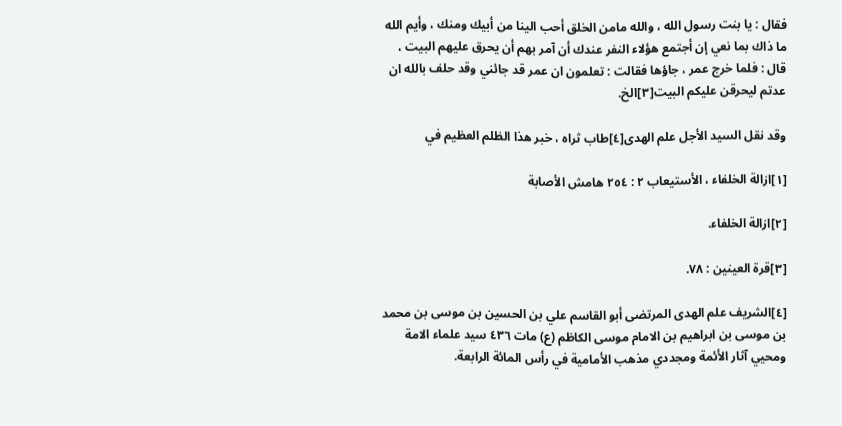فقال : يا بنت رسول الله ، والله مامن الخلق أحب الينا من أبيك ومنك ، وأيم الله ما ذاك بما نعي إن أجتمع هؤلاء النفر عندك أن آمر بهم أن يحرق عليهم البيت ، قال : فلما خرج عمر ، جاؤها فقالت : تعلمون ان عمر قد جائني وقد حلف بالله ان عدتم ليحرقن عليكم البيت[٣]الخ.

وقد نقل السيد الأجل علم الهدى[٤]طاب ثراه ، خبر هذا الظلم العظيم في

[١]ازالة الخلفاء ، الأستيعاب ٢ : ٢٥٤ هامش الأصابة

[٢]ازالة الخلفاء.

[٣]قرة العينين : ٧٨.

[٤]الشريف علم الهدى المرتضى أبو القاسم علي بن الحسين بن موسى بن محمد بن موسى بن ابراهيم بن الامام موسى الكاظم (ع) مات ٤٣٦ سيد علماء الامة ومحيي آثار الأئمة ومجددي مذهب الأمامية في رأس المائة الرابعة.